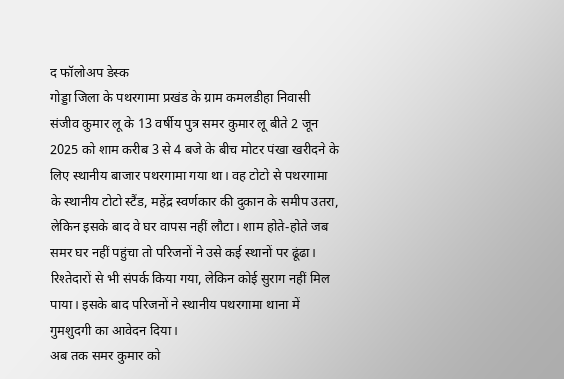द फॉलोअप डेस्क
गोड्डा जिला के पथरगामा प्रखंड के ग्राम कमलडीहा निवासी संजीव कुमार लू के 13 वर्षीय पुत्र समर कुमार लू बीते 2 जून 2025 को शाम करीब 3 से 4 बजे के बीच मोटर पंखा खरीदने के लिए स्थानीय बाजार पथरगामा गया था। वह टोटो से पथरगामा के स्थानीय टोटो स्टैंड, महेंद्र स्वर्णकार की दुकान के समीप उतरा, लेकिन इसके बाद वे घर वापस नहीं लौटा। शाम होते-होते जब समर घर नहीं पहुंचा तो परिजनों ने उसे कई स्थानों पर ढूंढा। रिश्तेदारों से भी संपर्क किया गया, लेकिन कोई सुराग नहीं मिल पाया। इसके बाद परिजनों ने स्थानीय पथरगामा थाना में गुमशुदगी का आवेदन दिया।
अब तक समर कुमार को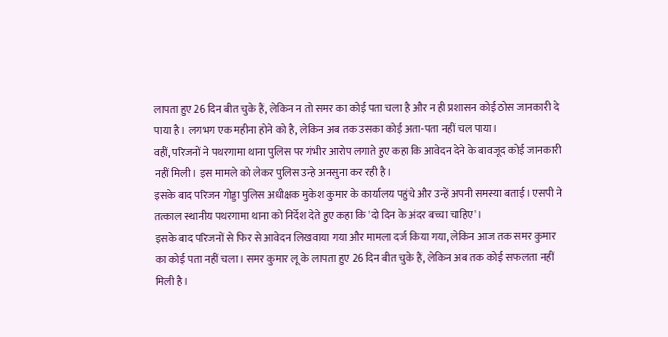लापता हुए 26 दिन बीत चुके हैं, लेकिन न तो समर का कोई पता चला है और न ही प्रशासन कोई ठोस जानकारी दे पाया है। लगभग एक महीना होने को है, लेकिन अब तक उसका कोई अता-पता नहीं चल पाया।
वहीं, परिजनों ने पथरगामा थाना पुलिस पर गंभीर आरोप लगाते हुए कहा कि आवेदन देने के बावजूद कोई जानकारी नहीं मिली। इस मामले को लेकर पुलिस उन्हे अनसुना कर रही है।
इसके बाद परिजन गोड्डा पुलिस अधीक्षक मुकेश कुमार के कार्यालय पहुंचे और उन्हें अपनी समस्या बताई। एसपी ने तत्काल स्थानीय पथरगामा थाना को निर्देश देते हुए कहा कि 'दो दिन के अंदर बच्चा चाहिए'।
इसके बाद परिजनों से फिर से आवेदन लिखवाया गया और मामला दर्ज किया गया, लेकिन आज तक समर कुमार का कोई पता नहीं चला। समर कुमार लू के लापता हुए 26 दिन बीत चुके हैं, लेकिन अब तक कोई सफलता नहीं मिली है।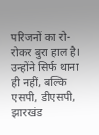परिजनों का रो-रोकर बुरा हाल है। उन्होंने सिर्फ थाना ही नहीं, बल्कि एसपी, डीएसपी, झारखंड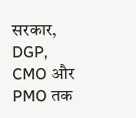सरकार, DGP, CMO और PMO तक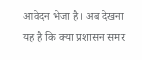आवेदन भेजा है। अब देखना यह है कि क्या प्रशासन समर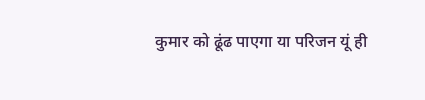कुमार को ढूंढ पाएगा या परिजन यूं ही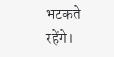भटकते रहेंगे।